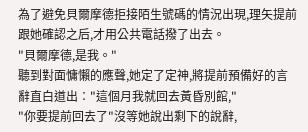為了避免貝爾摩德拒接陌生號碼的情況出現,理矢提前跟她確認之后,才用公共電話撥了出去。
"貝爾摩德,是我。"
聽到對面慵懶的應聲,她定了定神,將提前預備好的言辭直白道出∶"這個月我就回去黃昏別館,"
"你要提前回去了"沒等她說出剩下的說辭,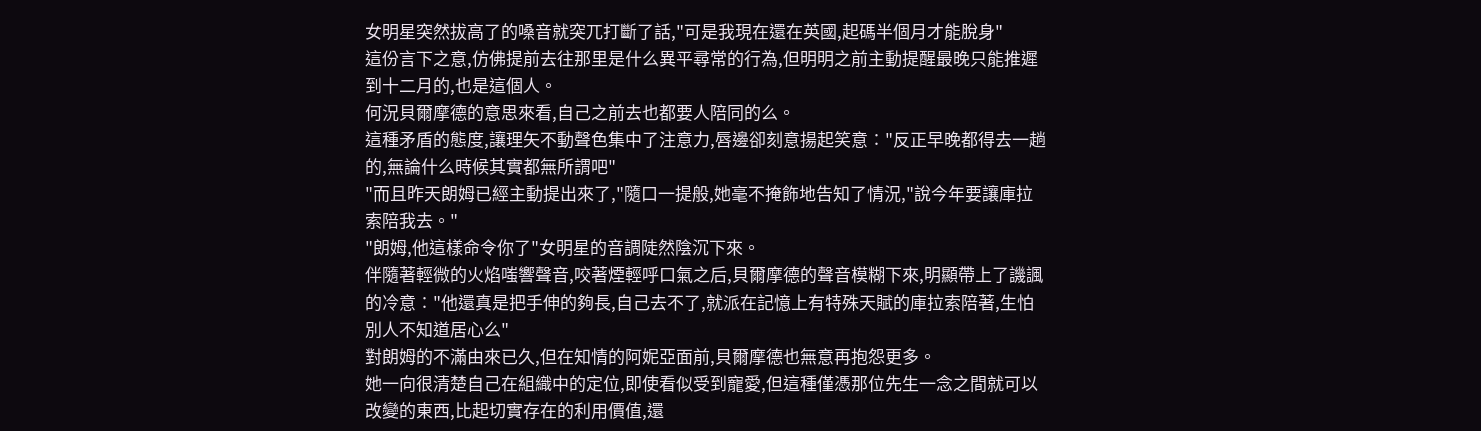女明星突然拔高了的嗓音就突兀打斷了話,"可是我現在還在英國,起碼半個月才能脫身"
這份言下之意,仿佛提前去往那里是什么異平尋常的行為,但明明之前主動提醒最晚只能推遲到十二月的,也是這個人。
何況貝爾摩德的意思來看,自己之前去也都要人陪同的么。
這種矛盾的態度,讓理矢不動聲色集中了注意力,唇邊卻刻意揚起笑意∶"反正早晚都得去一趟的,無論什么時候其實都無所謂吧"
"而且昨天朗姆已經主動提出來了,"隨口一提般,她毫不掩飾地告知了情況,"說今年要讓庫拉索陪我去。"
"朗姆,他這樣命令你了"女明星的音調陡然陰沉下來。
伴隨著輕微的火焰嗤響聲音,咬著煙輕呼口氣之后,貝爾摩德的聲音模糊下來,明顯帶上了譏諷的冷意∶"他還真是把手伸的夠長,自己去不了,就派在記憶上有特殊天賦的庫拉索陪著,生怕別人不知道居心么"
對朗姆的不滿由來已久,但在知情的阿妮亞面前,貝爾摩德也無意再抱怨更多。
她一向很清楚自己在組織中的定位,即使看似受到寵愛,但這種僅憑那位先生一念之間就可以改變的東西,比起切實存在的利用價值,還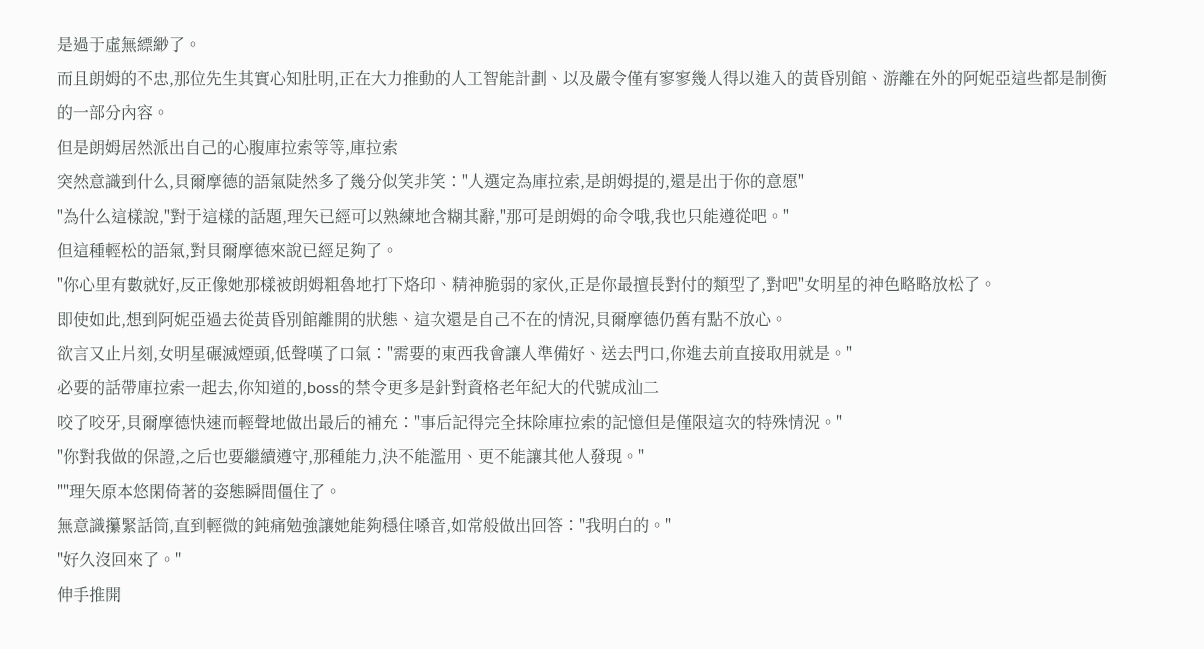是過于虛無縹緲了。
而且朗姆的不忠,那位先生其實心知肚明,正在大力推動的人工智能計劃、以及嚴令僅有寥寥幾人得以進入的黃昏別館、游離在外的阿妮亞這些都是制衡的一部分內容。
但是朗姆居然派出自己的心腹庫拉索等等,庫拉索
突然意識到什么,貝爾摩德的語氣陡然多了幾分似笑非笑∶"人選定為庫拉索,是朗姆提的,還是出于你的意愿"
"為什么這樣說,"對于這樣的話題,理矢已經可以熟練地含糊其辭,"那可是朗姆的命令哦,我也只能遵從吧。"
但這種輕松的語氣,對貝爾摩德來說已經足夠了。
"你心里有數就好,反正像她那樣被朗姆粗魯地打下烙印、精神脆弱的家伙,正是你最擅長對付的類型了,對吧"女明星的神色略略放松了。
即使如此,想到阿妮亞過去從黃昏別館離開的狀態、這次還是自己不在的情況,貝爾摩德仍舊有點不放心。
欲言又止片刻,女明星碾滅煙頭,低聲嘆了口氣∶"需要的東西我會讓人準備好、送去門口,你進去前直接取用就是。"
必要的話帶庫拉索一起去,你知道的,boss的禁令更多是針對資格老年紀大的代號成汕二
咬了咬牙,貝爾摩德快速而輕聲地做出最后的補充∶"事后記得完全抹除庫拉索的記憶但是僅限這次的特殊情況。"
"你對我做的保證,之后也要繼續遵守,那種能力,決不能濫用、更不能讓其他人發現。"
""理矢原本悠閑倚著的姿態瞬間僵住了。
無意識攥緊話筒,直到輕微的鈍痛勉強讓她能夠穩住嗓音,如常般做出回答∶"我明白的。"
"好久沒回來了。''
伸手推開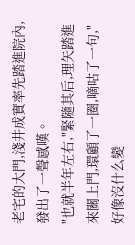老宅的大門,淺井成實率先踏進院內,發出了一聲感嘆。
"也就半年左右,"緊隨其后,理矢踏進來關上門,環顧了一圈,嘀咕了一句,"好像沒什么變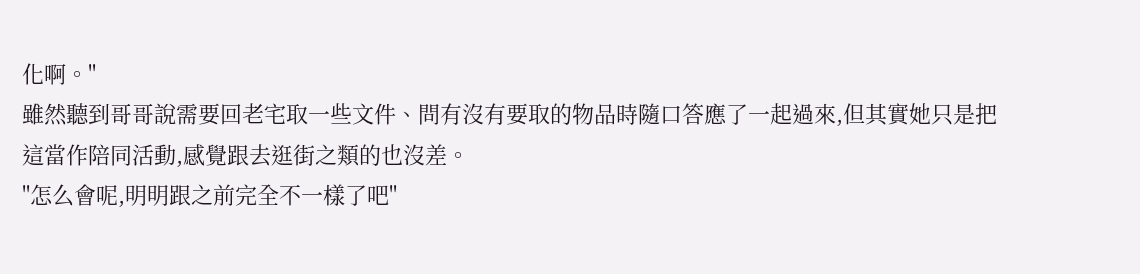化啊。"
雖然聽到哥哥說需要回老宅取一些文件、問有沒有要取的物品時隨口答應了一起過來,但其實她只是把這當作陪同活動,感覺跟去逛街之類的也沒差。
"怎么會呢,明明跟之前完全不一樣了吧"